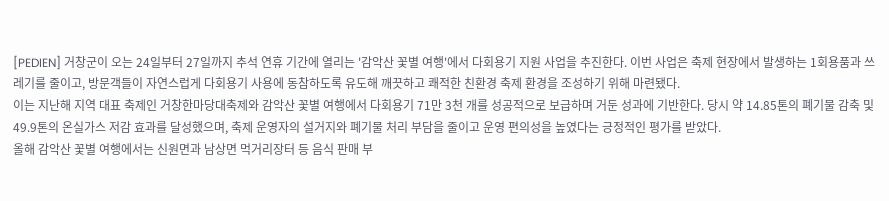[PEDIEN] 거창군이 오는 24일부터 27일까지 추석 연휴 기간에 열리는 '감악산 꽃별 여행'에서 다회용기 지원 사업을 추진한다. 이번 사업은 축제 현장에서 발생하는 1회용품과 쓰레기를 줄이고, 방문객들이 자연스럽게 다회용기 사용에 동참하도록 유도해 깨끗하고 쾌적한 친환경 축제 환경을 조성하기 위해 마련됐다.
이는 지난해 지역 대표 축제인 거창한마당대축제와 감악산 꽃별 여행에서 다회용기 71만 3천 개를 성공적으로 보급하며 거둔 성과에 기반한다. 당시 약 14.85톤의 폐기물 감축 및 49.9톤의 온실가스 저감 효과를 달성했으며, 축제 운영자의 설거지와 폐기물 처리 부담을 줄이고 운영 편의성을 높였다는 긍정적인 평가를 받았다.
올해 감악산 꽃별 여행에서는 신원면과 남상면 먹거리장터 등 음식 판매 부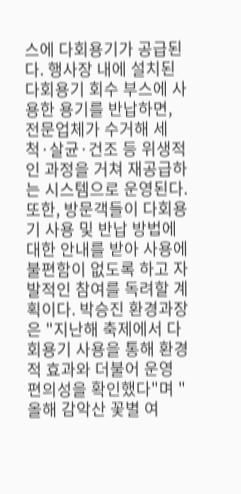스에 다회용기가 공급된다. 행사장 내에 설치된 다회용기 회수 부스에 사용한 용기를 반납하면, 전문업체가 수거해 세척·살균·건조 등 위생적인 과정을 거쳐 재공급하는 시스템으로 운영된다.
또한, 방문객들이 다회용기 사용 및 반납 방법에 대한 안내를 받아 사용에 불편함이 없도록 하고 자발적인 참여를 독려할 계획이다. 박승진 환경과장은 "지난해 축제에서 다회용기 사용을 통해 환경적 효과와 더불어 운영 편의성을 확인했다"며 "올해 감악산 꽃별 여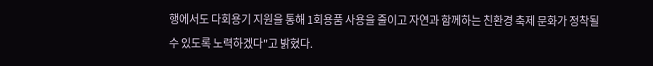행에서도 다회용기 지원을 통해 1회용품 사용을 줄이고 자연과 함께하는 친환경 축제 문화가 정착될 수 있도록 노력하겠다"고 밝혔다.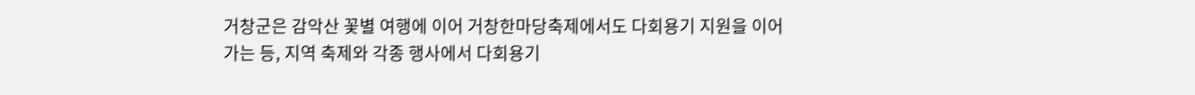거창군은 감악산 꽃별 여행에 이어 거창한마당축제에서도 다회용기 지원을 이어가는 등, 지역 축제와 각종 행사에서 다회용기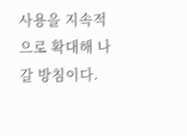사용을 지속적으로 확대해 나갈 방침이다.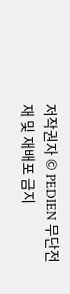저작권자 © PEDIEN 무단전재 및 재배포 금지